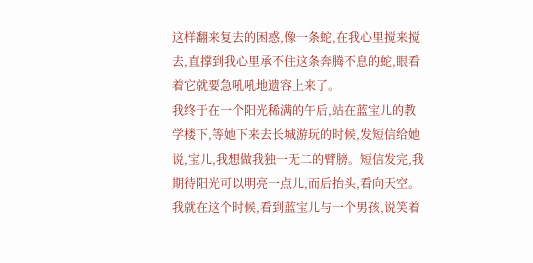这样翻来复去的困惑,像一条蛇,在我心里搅来搅去,直撑到我心里承不住这条奔腾不息的蛇,眼看着它就要急吼吼地遗容上来了。
我终于在一个阳光稀满的午后,站在蓝宝儿的教学楼下,等她下来去长城游玩的时候,发短信给她说,宝儿,我想做我独一无二的臂膀。短信发完,我期待阳光可以明亮一点儿,而后抬头,看向天空。
我就在这个时候,看到蓝宝儿与一个男孩,说笑着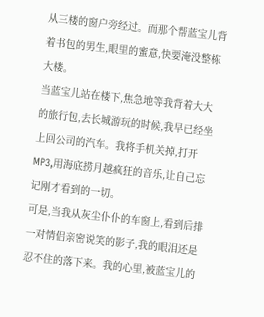从三楼的窗户旁经过。而那个帮蓝宝儿背着书包的男生,眼里的蜜意,快要淹没整栋大楼。
当蓝宝儿站在楼下,焦急地等我背着大大的旅行包,去长城游玩的时候,我早已经坐上回公司的汽车。我将手机关掉,打开MP3,用海底捞月越疯狂的音乐,让自己忘记刚才看到的一切。
可是,当我从灰尘仆仆的车窗上,看到后排一对情侣亲密说笑的影子,我的眼泪还是忍不住的落下来。我的心里,被蓝宝儿的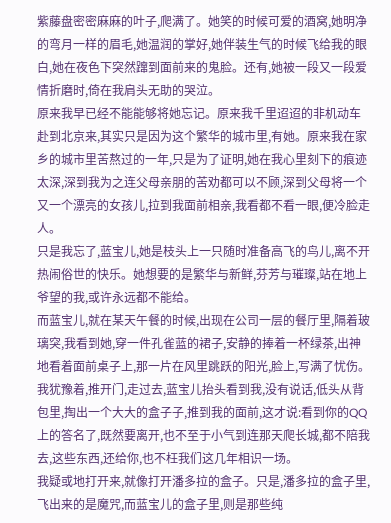紫藤盘密密麻麻的叶子,爬满了。她笑的时候可爱的酒窝,她明净的弯月一样的眉毛,她温润的掌好,她伴装生气的时候飞给我的眼白,她在夜色下突然蹿到面前来的鬼脸。还有,她被一段又一段爱情折磨时,倚在我肩头无助的哭泣。
原来我早已经不能能够将她忘记。原来我千里迢迢的非机动车赴到北京来,其实只是因为这个繁华的城市里,有她。原来我在家乡的城市里苦熬过的一年,只是为了证明,她在我心里刻下的痕迹太深,深到我为之连父母亲朋的苦劝都可以不顾,深到父母将一个又一个漂亮的女孩儿,拉到我面前相亲,我看都不看一眼,便冷脸走人。
只是我忘了,蓝宝儿,她是枝头上一只随时准备高飞的鸟儿,离不开热闹俗世的快乐。她想要的是繁华与新鲜,芬芳与璀璨,站在地上爷望的我,或许永远都不能给。
而蓝宝儿,就在某天午餐的时候,出现在公司一层的餐厅里,隔着玻璃突,我看到她,穿一件孔雀蓝的裙子,安静的捧着一杯绿茶,出神地看着面前桌子上,那一片在风里跳跃的阳光,脸上,写满了忧伤。
我犹豫着,推开门,走过去,蓝宝儿抬头看到我,没有说话,低头从背包里,掏出一个大大的盒子子,推到我的面前,这才说:看到你的QQ上的答名了,既然要离开,也不至于小气到连那天爬长城,都不陪我去,这些东西,还给你,也不枉我们这几年相识一场。
我疑或地打开来,就像打开潘多拉的盒子。只是,潘多拉的盒子里,飞出来的是魔咒,而蓝宝儿的盒子里,则是那些纯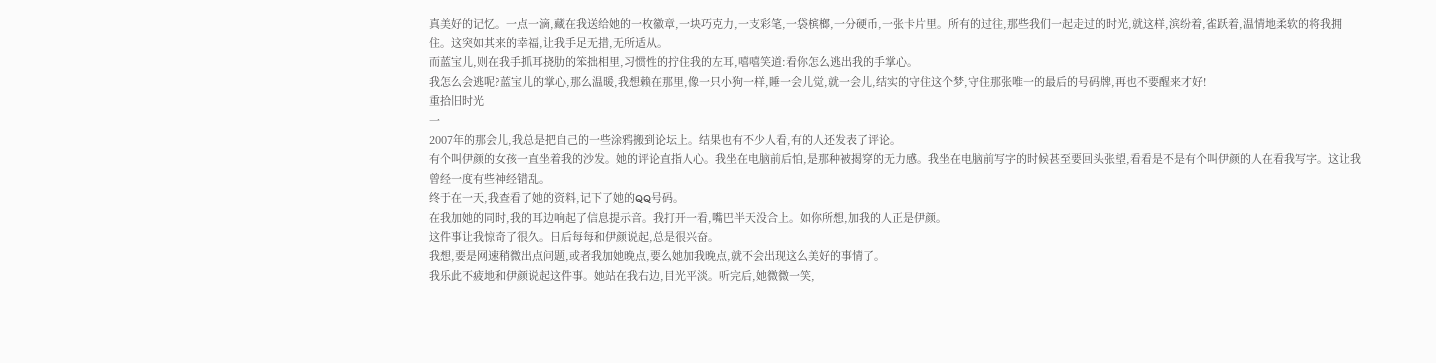真美好的记忆。一点一滴,藏在我送给她的一枚徽章,一块巧克力,一支彩笔,一袋槟榔,一分硬币,一张卡片里。所有的过往,那些我们一起走过的时光,就这样,滨纷着,雀跃着,温情地柔软的将我拥住。这突如其来的幸福,让我手足无措,无所适从。
而蓝宝儿,则在我手抓耳挠肋的笨拙相里,习惯性的拧住我的左耳,嘻嘻笑道:看你怎么逃出我的手掌心。
我怎么会逃呢?蓝宝儿的掌心,那么温暖,我想赖在那里,像一只小狗一样,睡一会儿觉,就一会儿,结实的守住这个梦,守住那张唯一的最后的号码牌,再也不要醒来才好!
重拾旧时光
一
2007年的那会儿,我总是把自己的一些涂鸦搬到论坛上。结果也有不少人看,有的人还发表了评论。
有个叫伊颜的女孩一直坐着我的沙发。她的评论直指人心。我坐在电脑前后怕,是那种被揭穿的无力感。我坐在电脑前写字的时候甚至要回头张望,看看是不是有个叫伊颜的人在看我写字。这让我曾经一度有些神经错乱。
终于在一天,我查看了她的资料,记下了她的QQ号码。
在我加她的同时,我的耳边响起了信息提示音。我打开一看,嘴巴半天没合上。如你所想,加我的人正是伊颜。
这件事让我惊奇了很久。日后每每和伊颜说起,总是很兴奋。
我想,要是网速稍微出点问题,或者我加她晚点,要么她加我晚点,就不会出现这么美好的事情了。
我乐此不疲地和伊颜说起这件事。她站在我右边,目光平淡。听完后,她微微一笑,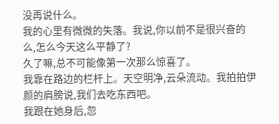没再说什么。
我的心里有微微的失落。我说,你以前不是很兴奋的么,怎么今天这么平静了?
久了嘛,总不可能像第一次那么惊喜了。
我靠在路边的栏杆上。天空明净,云朵流动。我拍拍伊颜的肩膀说,我们去吃东西吧。
我跟在她身后,忽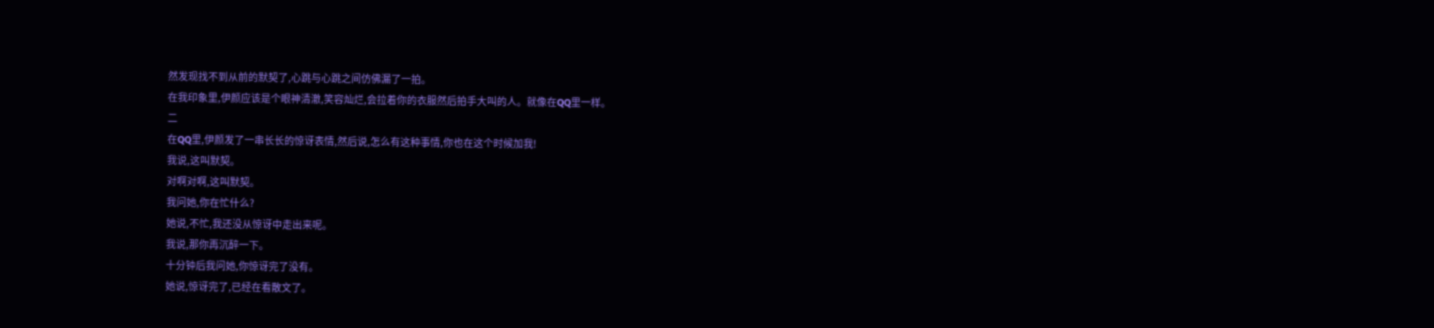然发现找不到从前的默契了,心跳与心跳之间仿佛漏了一拍。
在我印象里,伊颜应该是个眼神清澈,笑容灿烂,会拉着你的衣服然后拍手大叫的人。就像在QQ里一样。
二
在QQ里,伊颜发了一串长长的惊讶表情,然后说,怎么有这种事情,你也在这个时候加我!
我说,这叫默契。
对啊对啊,这叫默契。
我问她,你在忙什么?
她说,不忙,我还没从惊讶中走出来呢。
我说,那你再沉醉一下。
十分钟后我问她,你惊讶完了没有。
她说,惊讶完了,已经在看散文了。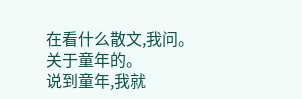在看什么散文,我问。
关于童年的。
说到童年,我就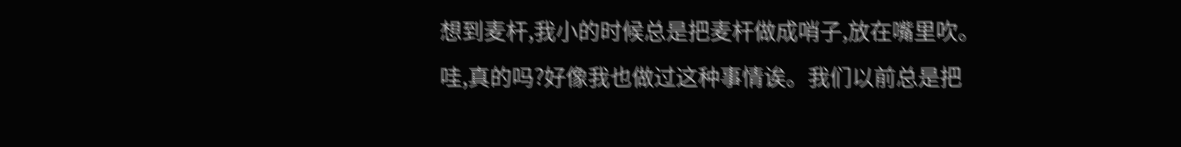想到麦杆,我小的时候总是把麦杆做成哨子,放在嘴里吹。
哇,真的吗?好像我也做过这种事情诶。我们以前总是把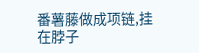番薯藤做成项链,挂在脖子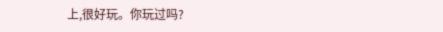上,很好玩。你玩过吗?